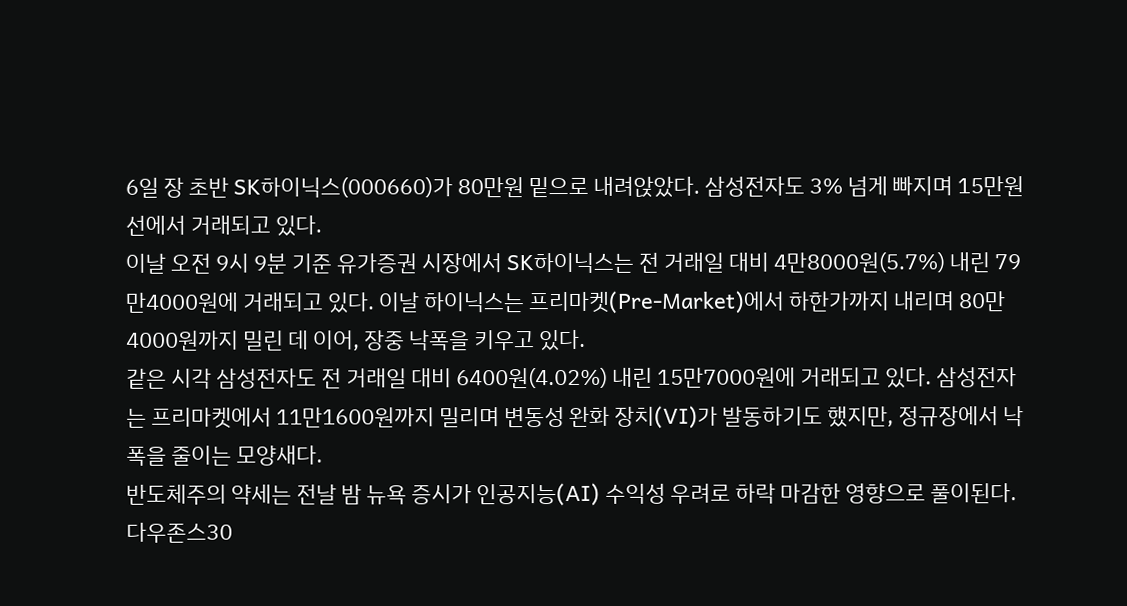6일 장 초반 SK하이닉스(000660)가 80만원 밑으로 내려앉았다. 삼성전자도 3% 넘게 빠지며 15만원 선에서 거래되고 있다.
이날 오전 9시 9분 기준 유가증권 시장에서 SK하이닉스는 전 거래일 대비 4만8000원(5.7%) 내린 79만4000원에 거래되고 있다. 이날 하이닉스는 프리마켓(Pre-Market)에서 하한가까지 내리며 80만4000원까지 밀린 데 이어, 장중 낙폭을 키우고 있다.
같은 시각 삼성전자도 전 거래일 대비 6400원(4.02%) 내린 15만7000원에 거래되고 있다. 삼성전자는 프리마켓에서 11만1600원까지 밀리며 변동성 완화 장치(VI)가 발동하기도 했지만, 정규장에서 낙폭을 줄이는 모양새다.
반도체주의 약세는 전날 밤 뉴욕 증시가 인공지능(AI) 수익성 우려로 하락 마감한 영향으로 풀이된다.
다우존스30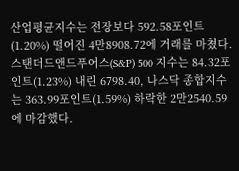산업평균지수는 전장보다 592.58포인트(1.20%) 떨어진 4만8908.72에 거래를 마쳤다. 스탠더드앤드푸어스(S&P) 500 지수는 84.32포인트(1.23%) 내린 6798.40, 나스닥 종합지수는 363.99포인트(1.59%) 하락한 2만2540.59에 마감했다.